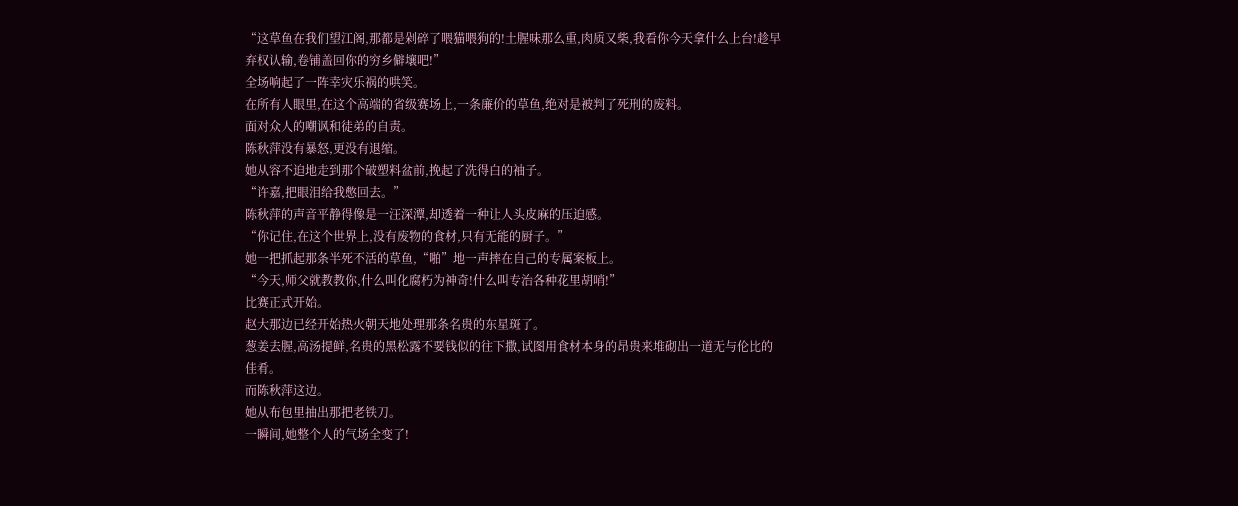“这草鱼在我们望江阁,那都是剁碎了喂猫喂狗的!土腥味那么重,肉质又柴,我看你今天拿什么上台!趁早弃权认输,卷铺盖回你的穷乡僻壤吧!”
全场响起了一阵幸灾乐祸的哄笑。
在所有人眼里,在这个高端的省级赛场上,一条廉价的草鱼,绝对是被判了死刑的废料。
面对众人的嘲讽和徒弟的自责。
陈秋萍没有暴怒,更没有退缩。
她从容不迫地走到那个破塑料盆前,挽起了洗得白的袖子。
“许嘉,把眼泪给我憋回去。”
陈秋萍的声音平静得像是一汪深潭,却透着一种让人头皮麻的压迫感。
“你记住,在这个世界上,没有废物的食材,只有无能的厨子。”
她一把抓起那条半死不活的草鱼,“啪”地一声摔在自己的专属案板上。
“今天,师父就教教你,什么叫化腐朽为神奇!什么叫专治各种花里胡哨!”
比赛正式开始。
赵大那边已经开始热火朝天地处理那条名贵的东星斑了。
葱姜去腥,高汤提鲜,名贵的黑松露不要钱似的往下撒,试图用食材本身的昂贵来堆砌出一道无与伦比的佳肴。
而陈秋萍这边。
她从布包里抽出那把老铁刀。
一瞬间,她整个人的气场全变了!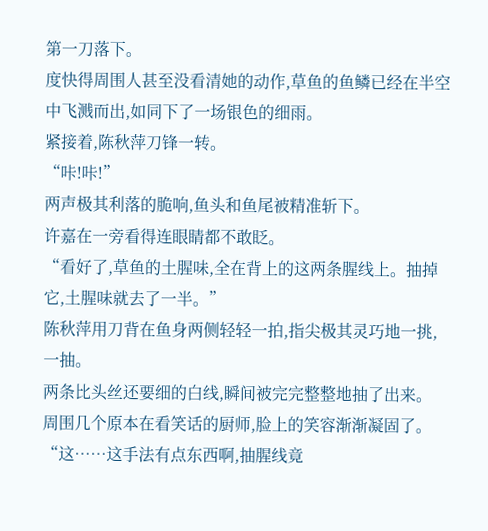第一刀落下。
度快得周围人甚至没看清她的动作,草鱼的鱼鳞已经在半空中飞溅而出,如同下了一场银色的细雨。
紧接着,陈秋萍刀锋一转。
“咔!咔!”
两声极其利落的脆响,鱼头和鱼尾被精准斩下。
许嘉在一旁看得连眼睛都不敢眨。
“看好了,草鱼的土腥味,全在背上的这两条腥线上。抽掉它,土腥味就去了一半。”
陈秋萍用刀背在鱼身两侧轻轻一拍,指尖极其灵巧地一挑,一抽。
两条比头丝还要细的白线,瞬间被完完整整地抽了出来。
周围几个原本在看笑话的厨师,脸上的笑容渐渐凝固了。
“这……这手法有点东西啊,抽腥线竟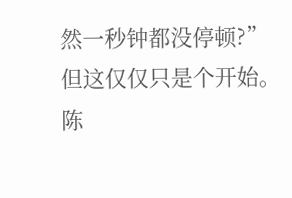然一秒钟都没停顿?”
但这仅仅只是个开始。
陈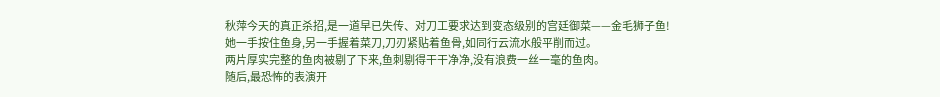秋萍今天的真正杀招,是一道早已失传、对刀工要求达到变态级别的宫廷御菜——金毛狮子鱼!
她一手按住鱼身,另一手握着菜刀,刀刃紧贴着鱼骨,如同行云流水般平削而过。
两片厚实完整的鱼肉被剔了下来,鱼刺剔得干干净净,没有浪费一丝一毫的鱼肉。
随后,最恐怖的表演开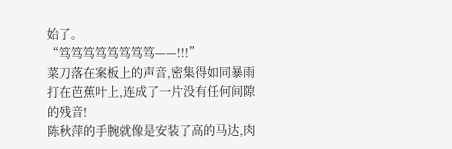始了。
“笃笃笃笃笃笃笃笃——!!!”
菜刀落在案板上的声音,密集得如同暴雨打在芭蕉叶上,连成了一片没有任何间隙的残音!
陈秋萍的手腕就像是安装了高的马达,肉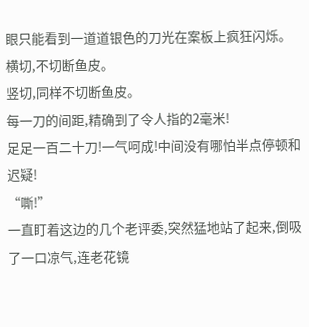眼只能看到一道道银色的刀光在案板上疯狂闪烁。
横切,不切断鱼皮。
竖切,同样不切断鱼皮。
每一刀的间距,精确到了令人指的2毫米!
足足一百二十刀!一气呵成!中间没有哪怕半点停顿和迟疑!
“嘶!”
一直盯着这边的几个老评委,突然猛地站了起来,倒吸了一口凉气,连老花镜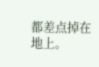都差点掉在地上。